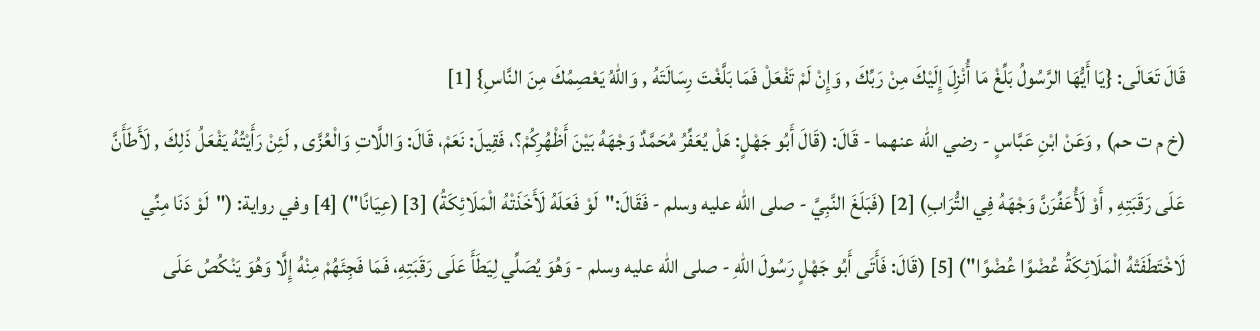قَالَ تَعَالَى: {يَا أَيُّهَا الرَّسُولُ بَلِّغْ مَا أُنْزِلَ إِلَيْكَ مِنْ رَبِّكَ , وَإِنْ لَمْ تَفْعَلْ فَمَا بَلَّغْتَ رِسَالَتَهُ , وَاللهُ يَعْصِمُكَ مِنَ النَّاسِ} [1]
(خ م ت حم) , وَعَنْ ابْنِ عَبَّاسٍ - رضي الله عنهما - قَالَ: (قَالَ أَبُو جَهْلٍ: هَلْ يُعَفِّرُ مُحَمَّدٌ وَجْهَهُ بَيْنَ أَظْهُرِكُمْ؟، فَقِيلَ: نَعَمْ، قَالَ: وَاللَّاتِ وَالْعُزَّى , لَئِنْ رَأَيْتُهُ يَفْعَلُ ذَلِكَ , لَأَطَأَنَّ عَلَى رَقَبَتِهِ , أَوْ لَأُعَفِّرَنَّ وَجْهَهُ فِي التُّرَابِ) [2] (فَبَلَغَ النَّبِيَّ - صلى الله عليه وسلم - فَقَالَ:"لَوْ فَعَلَهُ لَأَخَذَتْهُ الْمَلَائِكَةُ) [3] (عِيَانًا") [4] وفي رواية: ("لَوْ دَنَا مِنِّي لَاخْتَطَفَتْهُ الْمَلَائِكَةُ عُضْوًا عُضْوًا") [5] (قَالَ: فَأَتَى أَبُو جَهْلٍ رَسُولَ اللهِ - صلى الله عليه وسلم - وَهُوَ يُصَلِّي لِيَطَأَ عَلَى رَقَبَتِهِ، فَمَا فَجِئَهُمْ مِنْهُ إِلَّا وَهُوَ يَنْكُصُ عَلَى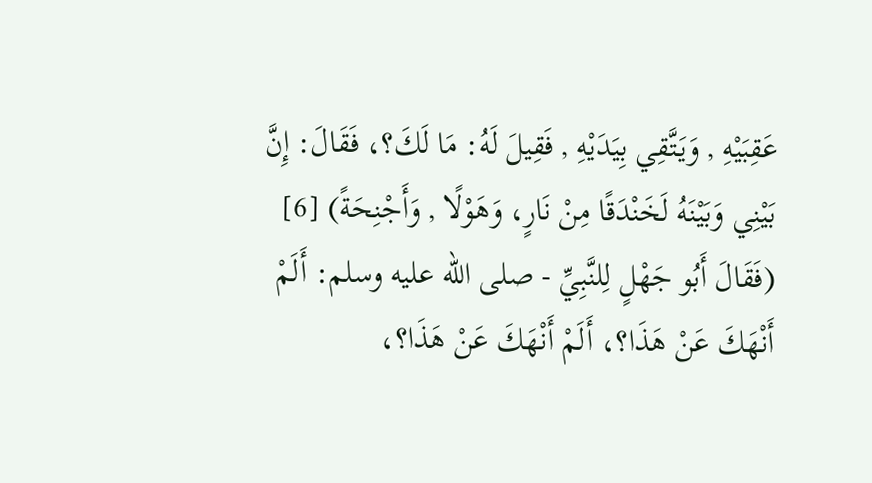عَقِبَيْهِ , وَيَتَّقِي بِيَدَيْهِ , فَقِيلَ لَهُ: مَا لَكَ؟، فَقَالَ: إِنَّ بَيْنِي وَبَيْنَهُ لَخَنْدَقًا مِنْ نَارٍ، وَهَوْلًا , وَأَجْنِحَةً) [6] (فَقَالَ أَبُو جَهْلٍ لِلنَّبِيِّ - صلى الله عليه وسلم: أَلَمْ أَنْهَكَ عَنْ هَذَا؟، أَلَمْ أَنْهَكَ عَنْ هَذَا؟،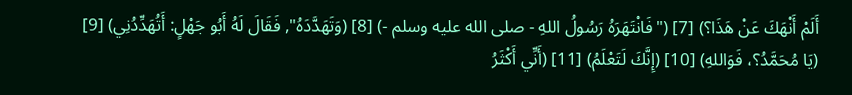أَلَمْ أَنْهَكَ عَنْ هَذَا؟) [7] ("فَانْتَهَرَهُ رَسُولُ اللهِ - صلى الله عليه وسلم -) [8] (وَتَهَدَّدَهُ", فَقَالَ لَهُ أَبُو جَهْلٍ: أَتُهَدِّدُنِي) [9] (يَا مُحَمَّدُ؟، فَوَاللهِ) [10] (إِنَّكَ لَتَعْلَمُ) [11] (أَنِّي أَكْثَرُ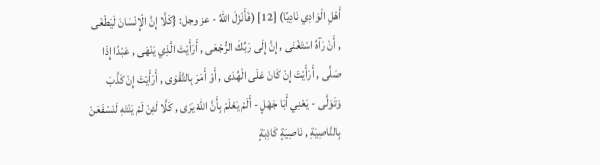أَهْلِ الْوَادِي نَادِيًا) [12] (فَأَنْزَلَ اللهُ - عز وجل: {كَلَّا إِنَّ الْإِنْسَانَ لَيَطْغَى , أَنْ رَآهُ اسْتَغْنَى , إِنَّ إِلَى رَبِّكَ الرُّجْعَى , أَرَأَيْتَ الَّذِي يَنْهَى , عَبْدًا إِذَا صَلَّى , أَرَأَيْتَ إِنْ كَانَ عَلَى الْهُدَى , أَوْ أَمَرَ بِالتَّقْوَى , أَرَأَيْتَ إِنْ كَذَّبَ وَتَوَلَّى - يَعْنِي أَبَا جَهْلٍ - أَلَمْ يَعْلَمْ بِأَنَّ اللهَ يَرَى , كَلَّا لَئِنْ لَمْ يَنْتَهِ لَنَسْفَعَنْ بِالنَّاصِيَةِ , نَاصِيَةٍ كَاذِبَةٍ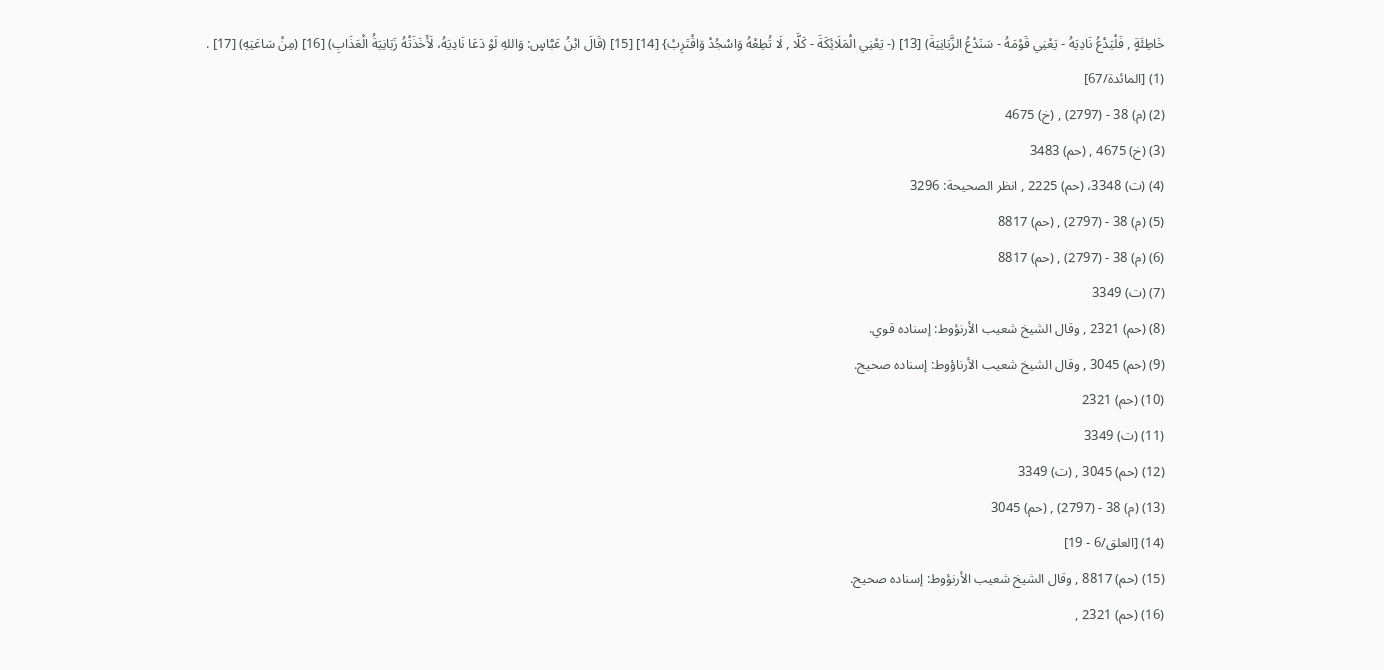خَاطِئَةٍ , فَلْيَدْعُ نَادِيَهُ - يَعْنِي قَوْمَهُ - سَنَدْعُ الزَّبَانِيَةَ) [13] (- يَعْنِي الْمَلَائِكَةَ - كَلَّا , لَا تُطِعْهُ وَاسْجُدْ وَاقْتَرِبْ} [14] [15] (قَالَ ابْنُ عَبَّاسٍ: وَاللهِ لَوْ دَعَا نَادِيَهُ، لَأَخَذَتْهُ زَبَانِيَةُ الْعَذَابِ) [16] (مِنْ سَاعَتِهِ) [17] .
(1) [المائدة/67]
(2) (م) 38 - (2797) , (خ) 4675
(3) (خ) 4675 , (حم) 3483
(4) (ت) 3348، (حم) 2225 , انظر الصحيحة: 3296
(5) (م) 38 - (2797) , (حم) 8817
(6) (م) 38 - (2797) , (حم) 8817
(7) (ت) 3349
(8) (حم) 2321 , وقال الشيخ شعيب الأرنؤوط: إسناده قوي.
(9) (حم) 3045 , وقال الشيخ شعيب الأرناؤوط: إسناده صحيح.
(10) (حم) 2321
(11) (ت) 3349
(12) (حم) 3045 , (ت) 3349
(13) (م) 38 - (2797) , (حم) 3045
(14) [العلق/6 - 19]
(15) (حم) 8817 , وقال الشيخ شعيب الأرنؤوط: إسناده صحيح.
(16) (حم) 2321 ,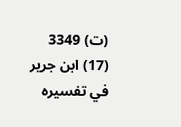(ت) 3349
(17) ابن جرير في تفسيره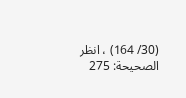(30/ 164) ، انظر الصحيحة: 275